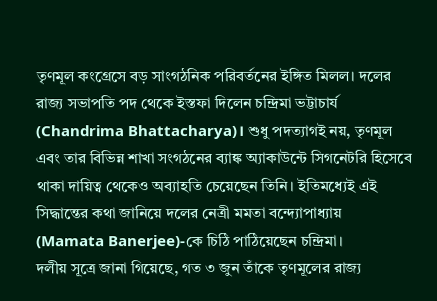তৃণমূল কংগ্রেসে বড় সাংগঠনিক পরিবর্তনের ইঙ্গিত মিলল। দলের রাজ্য সভাপতি পদ থেকে ইস্তফা দিলেন চন্দ্রিমা ভট্টাচার্য (Chandrima Bhattacharya)। শুধু পদত্যাগই নয়, তৃণমূল এবং তার বিভিন্ন শাখা সংগঠনের ব্যাঙ্ক অ্যাকাউন্টে সিগনেটরি হিসেবে থাকা দায়িত্ব থেকেও অব্যাহতি চেয়েছেন তিনি। ইতিমধ্যেই এই সিদ্ধান্তের কথা জানিয়ে দলের নেত্রী মমতা বন্দ্যোপাধ্যায় (Mamata Banerjee)-কে চিঠি পাঠিয়েছেন চন্দ্রিমা।
দলীয় সূত্রে জানা গিয়েছে, গত ৩ জুন তাঁকে তৃণমূলের রাজ্য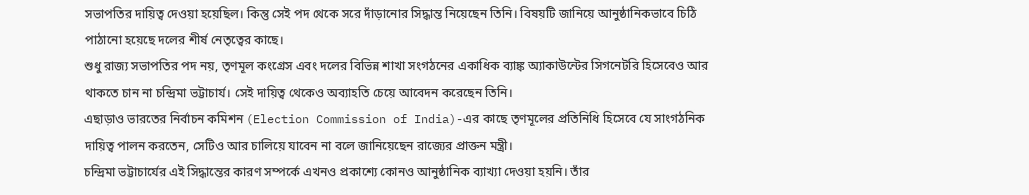সভাপতির দায়িত্ব দেওয়া হয়েছিল। কিন্তু সেই পদ থেকে সরে দাঁড়ানোর সিদ্ধান্ত নিয়েছেন তিনি। বিষয়টি জানিয়ে আনুষ্ঠানিকভাবে চিঠি পাঠানো হয়েছে দলের শীর্ষ নেতৃত্বের কাছে।
শুধু রাজ্য সভাপতির পদ নয়, তৃণমূল কংগ্রেস এবং দলের বিভিন্ন শাখা সংগঠনের একাধিক ব্যাঙ্ক অ্যাকাউন্টের সিগনেটরি হিসেবেও আর থাকতে চান না চন্দ্রিমা ভট্টাচার্য। সেই দায়িত্ব থেকেও অব্যাহতি চেয়ে আবেদন করেছেন তিনি।
এছাড়াও ভারতের নির্বাচন কমিশন (Election Commission of India)-এর কাছে তৃণমূলের প্রতিনিধি হিসেবে যে সাংগঠনিক দায়িত্ব পালন করতেন, সেটিও আর চালিয়ে যাবেন না বলে জানিয়েছেন রাজ্যের প্রাক্তন মন্ত্রী।
চন্দ্রিমা ভট্টাচার্যের এই সিদ্ধান্তের কারণ সম্পর্কে এখনও প্রকাশ্যে কোনও আনুষ্ঠানিক ব্যাখ্যা দেওয়া হয়নি। তাঁর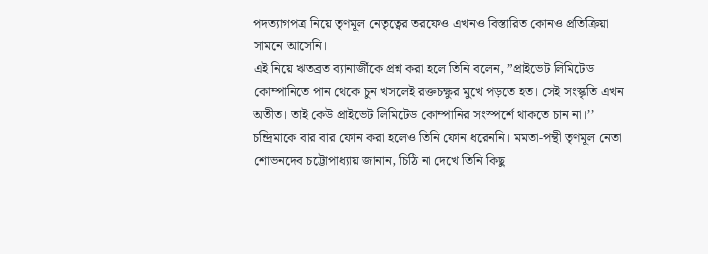পদত্যাগপত্র নিয়ে তৃণমূল নেতৃত্বের তরফেও এখনও বিস্তারিত কোনও প্রতিক্রিয়া সামনে আসেনি।
এই নিয়ে ঋতব্রত ব্যানার্জীকে প্রশ্ন করা হলে তিনি বলেন, ”প্রাইভেট লিমিটেড কোম্পানিতে পান থেকে চুন খসলেই রক্তচক্ষুর মুখে পড়তে হত। সেই সংস্কৃতি এখন অতীত। তাই কেউ প্রাইভেট লিমিটেড কোম্পানির সংস্পর্শে থাকতে চান না।’’
চন্দ্রিমাকে বার বার ফোন করা হলেও তিনি ফোন ধরেননি। মমতা-পন্থী তৃণমূল নেতা শোভনদেব চট্টোপাধ্যায় জানান, চিঠি না দেখে তিনি কিছু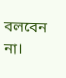বলবেন না।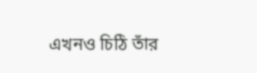এখনও চিঠি তাঁর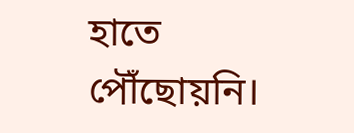হাতে পৌঁছোয়নি।